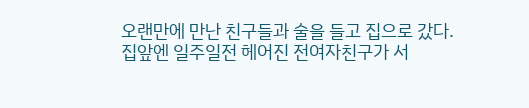오랜만에 만난 친구들과 술을 들고 집으로 갔다.
집앞엔 일주일전 헤어진 전여자친구가 서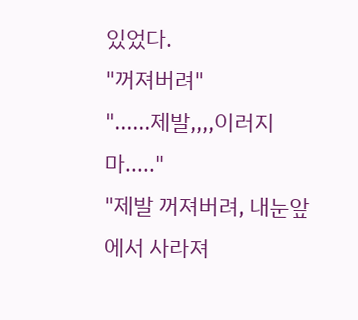있었다.
"꺼져버려"
"......제발,,,,이러지마....."
"제발 꺼져버려, 내눈앞에서 사라져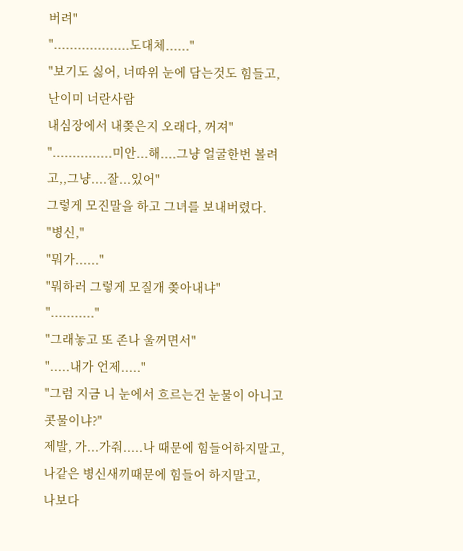버려"
"...................도대체......"
"보기도 싫어, 너따위 눈에 담는것도 힘들고, 난이미 너란사람
내심장에서 내쫒은지 오래다, 꺼져"
"...............미안...해....그냥 얼굴한번 볼려고,,그냥....잘...있어"
그렇게 모진말을 하고 그녀를 보내버렸다.
"병신,"
"뭐가......"
"뭐하러 그렇게 모질개 쫒아내냐"
"..........."
"그래놓고 또 존나 울꺼면서"
".....내가 언제....."
"그럼 지금 니 눈에서 흐르는건 눈물이 아니고 콧물이냐?"
제발, 가...가줘.....나 때문에 힘들어하지말고,
나같은 병신새끼때문에 힘들어 하지말고,
나보다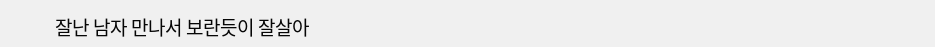잘난 남자 만나서 보란듯이 잘살아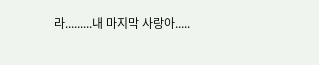라.........내 마지막 사랑아.....